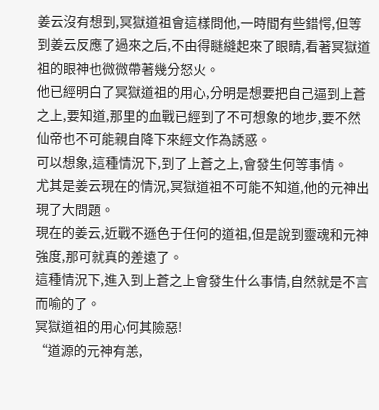姜云沒有想到,冥獄道祖會這樣問他,一時間有些錯愕,但等到姜云反應了過來之后,不由得瞇縫起來了眼睛,看著冥獄道祖的眼神也微微帶著幾分怒火。
他已經明白了冥獄道祖的用心,分明是想要把自己逼到上蒼之上,要知道,那里的血戰已經到了不可想象的地步,要不然仙帝也不可能親自降下來經文作為誘惑。
可以想象,這種情況下,到了上蒼之上,會發生何等事情。
尤其是姜云現在的情況,冥獄道祖不可能不知道,他的元神出現了大問題。
現在的姜云,近戰不遜色于任何的道祖,但是說到靈魂和元神強度,那可就真的差遠了。
這種情況下,進入到上蒼之上會發生什么事情,自然就是不言而喻的了。
冥獄道祖的用心何其險惡!
“道源的元神有恙,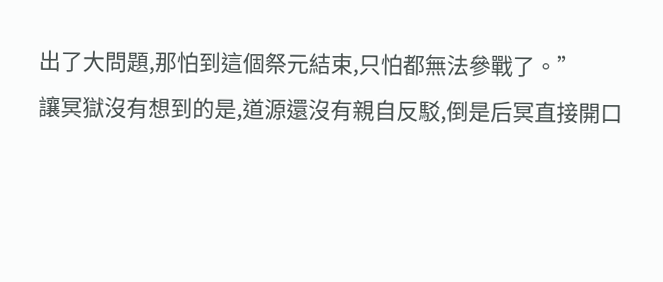出了大問題,那怕到這個祭元結束,只怕都無法參戰了。”
讓冥獄沒有想到的是,道源還沒有親自反駁,倒是后冥直接開口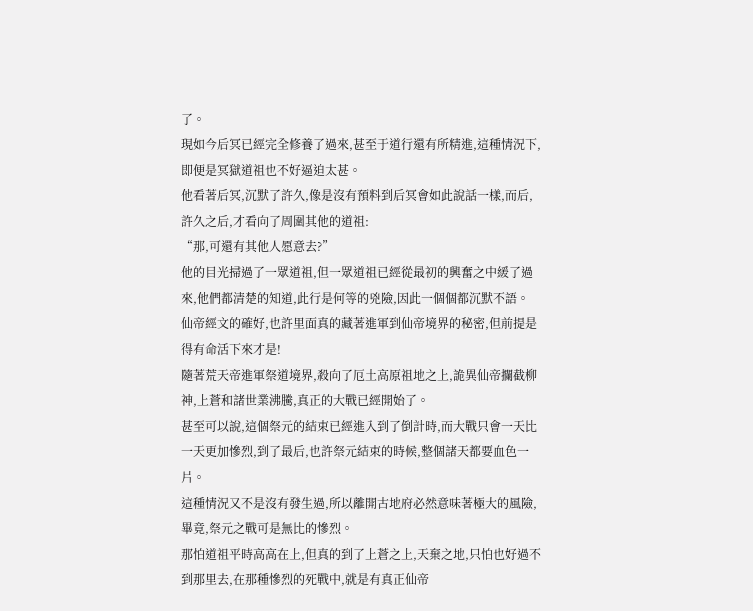了。
現如今后冥已經完全修養了過來,甚至于道行還有所精進,這種情況下,即便是冥獄道祖也不好逼迫太甚。
他看著后冥,沉默了許久,像是沒有預料到后冥會如此說話一樣,而后,許久之后,才看向了周圍其他的道祖:
“那,可還有其他人愿意去?”
他的目光掃過了一眾道祖,但一眾道祖已經從最初的興奮之中緩了過來,他們都清楚的知道,此行是何等的兇險,因此一個個都沉默不語。
仙帝經文的確好,也許里面真的藏著進軍到仙帝境界的秘密,但前提是得有命活下來才是!
隨著荒天帝進軍祭道境界,殺向了厄土高原祖地之上,詭異仙帝攔截柳神,上蒼和諸世業沸騰,真正的大戰已經開始了。
甚至可以說,這個祭元的結束已經進入到了倒計時,而大戰只會一天比一天更加慘烈,到了最后,也許祭元結束的時候,整個諸天都要血色一片。
這種情況又不是沒有發生過,所以離開古地府必然意味著極大的風險,畢竟,祭元之戰可是無比的慘烈。
那怕道祖平時高高在上,但真的到了上蒼之上,天棄之地,只怕也好過不到那里去,在那種慘烈的死戰中,就是有真正仙帝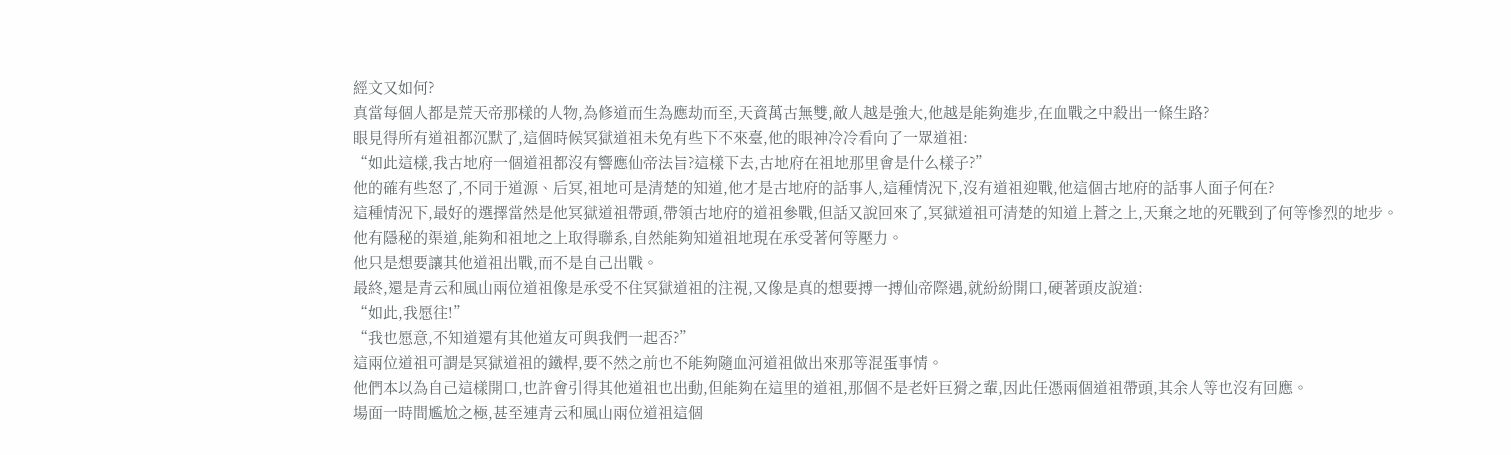經文又如何?
真當每個人都是荒天帝那樣的人物,為修道而生為應劫而至,天資萬古無雙,敵人越是強大,他越是能夠進步,在血戰之中殺出一條生路?
眼見得所有道祖都沉默了,這個時候冥獄道祖未免有些下不來臺,他的眼神冷冷看向了一眾道祖:
“如此這樣,我古地府一個道祖都沒有響應仙帝法旨?這樣下去,古地府在祖地那里會是什么樣子?”
他的確有些怒了,不同于道源、后冥,祖地可是清楚的知道,他才是古地府的話事人,這種情況下,沒有道祖迎戰,他這個古地府的話事人面子何在?
這種情況下,最好的選擇當然是他冥獄道祖帶頭,帶領古地府的道祖參戰,但話又說回來了,冥獄道祖可清楚的知道上蒼之上,天棄之地的死戰到了何等慘烈的地步。
他有隱秘的渠道,能夠和祖地之上取得聯系,自然能夠知道祖地現在承受著何等壓力。
他只是想要讓其他道祖出戰,而不是自己出戰。
最終,還是青云和風山兩位道祖像是承受不住冥獄道祖的注視,又像是真的想要搏一搏仙帝際遇,就紛紛開口,硬著頭皮說道:
“如此,我愿往!”
“我也愿意,不知道還有其他道友可與我們一起否?”
這兩位道祖可謂是冥獄道祖的鐵桿,要不然之前也不能夠隨血河道祖做出來那等混蛋事情。
他們本以為自己這樣開口,也許會引得其他道祖也出動,但能夠在這里的道祖,那個不是老奸巨猾之輩,因此任憑兩個道祖帶頭,其余人等也沒有回應。
場面一時間尷尬之極,甚至連青云和風山兩位道祖這個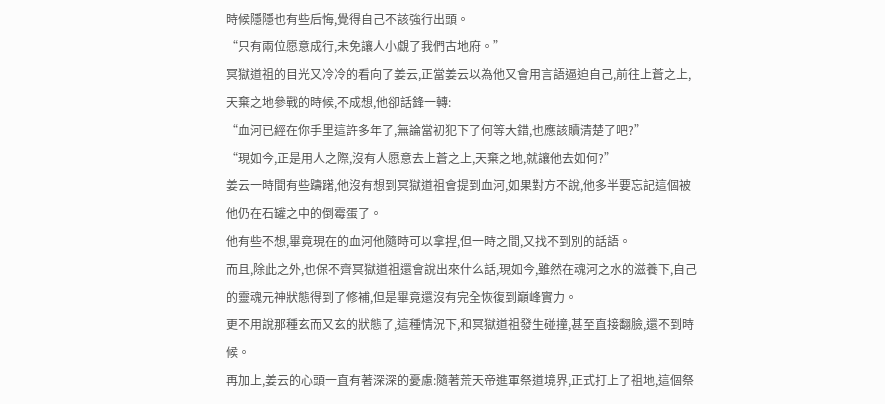時候隱隱也有些后悔,覺得自己不該強行出頭。
“只有兩位愿意成行,未免讓人小覷了我們古地府。”
冥獄道祖的目光又冷冷的看向了姜云,正當姜云以為他又會用言語逼迫自己,前往上蒼之上,天棄之地參戰的時候,不成想,他卻話鋒一轉:
“血河已經在你手里這許多年了,無論當初犯下了何等大錯,也應該贖清楚了吧?”
“現如今,正是用人之際,沒有人愿意去上蒼之上,天棄之地,就讓他去如何?”
姜云一時間有些躊躇,他沒有想到冥獄道祖會提到血河,如果對方不說,他多半要忘記這個被他仍在石罐之中的倒霉蛋了。
他有些不想,畢竟現在的血河他隨時可以拿捏,但一時之間,又找不到別的話語。
而且,除此之外,也保不齊冥獄道祖還會說出來什么話,現如今,雖然在魂河之水的滋養下,自己的靈魂元神狀態得到了修補,但是畢竟還沒有完全恢復到巔峰實力。
更不用說那種玄而又玄的狀態了,這種情況下,和冥獄道祖發生碰撞,甚至直接翻臉,還不到時候。
再加上,姜云的心頭一直有著深深的憂慮:隨著荒天帝進軍祭道境界,正式打上了祖地,這個祭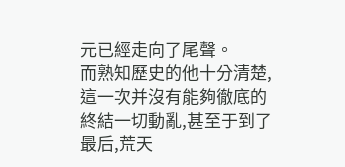元已經走向了尾聲。
而熟知歷史的他十分清楚,這一次并沒有能夠徹底的終結一切動亂,甚至于到了最后,荒天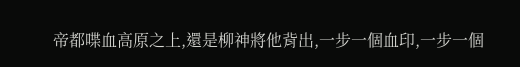帝都喋血高原之上,還是柳神將他背出,一步一個血印,一步一個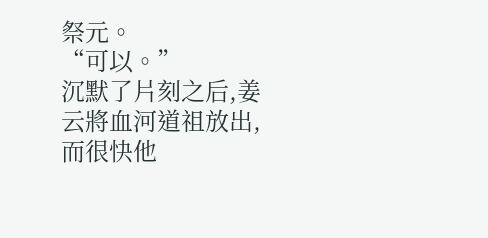祭元。
“可以。”
沉默了片刻之后,姜云將血河道祖放出,而很快他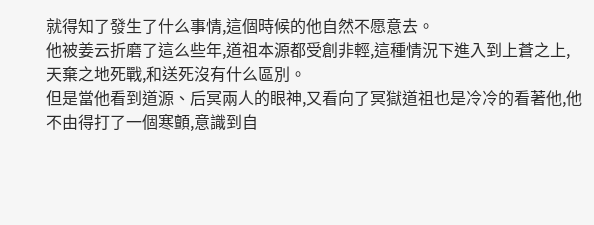就得知了發生了什么事情,這個時候的他自然不愿意去。
他被姜云折磨了這么些年,道祖本源都受創非輕,這種情況下進入到上蒼之上,天棄之地死戰,和送死沒有什么區別。
但是當他看到道源、后冥兩人的眼神,又看向了冥獄道祖也是冷冷的看著他,他不由得打了一個寒顫,意識到自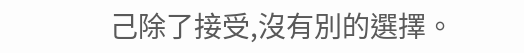己除了接受,沒有別的選擇。